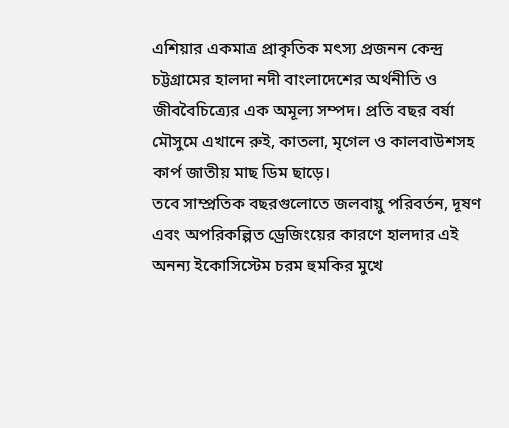এশিয়ার একমাত্র প্রাকৃতিক মৎস্য প্রজনন কেন্দ্র চট্টগ্রামের হালদা নদী বাংলাদেশের অর্থনীতি ও জীববৈচিত্র্যের এক অমূল্য সম্পদ। প্রতি বছর বর্ষা মৌসুমে এখানে রুই, কাতলা, মৃগেল ও কালবাউশসহ কার্প জাতীয় মাছ ডিম ছাড়ে।
তবে সাম্প্রতিক বছরগুলোতে জলবায়ু পরিবর্তন, দূষণ এবং অপরিকল্পিত ড্রেজিংয়ের কারণে হালদার এই অনন্য ইকোসিস্টেম চরম হুমকির মুখে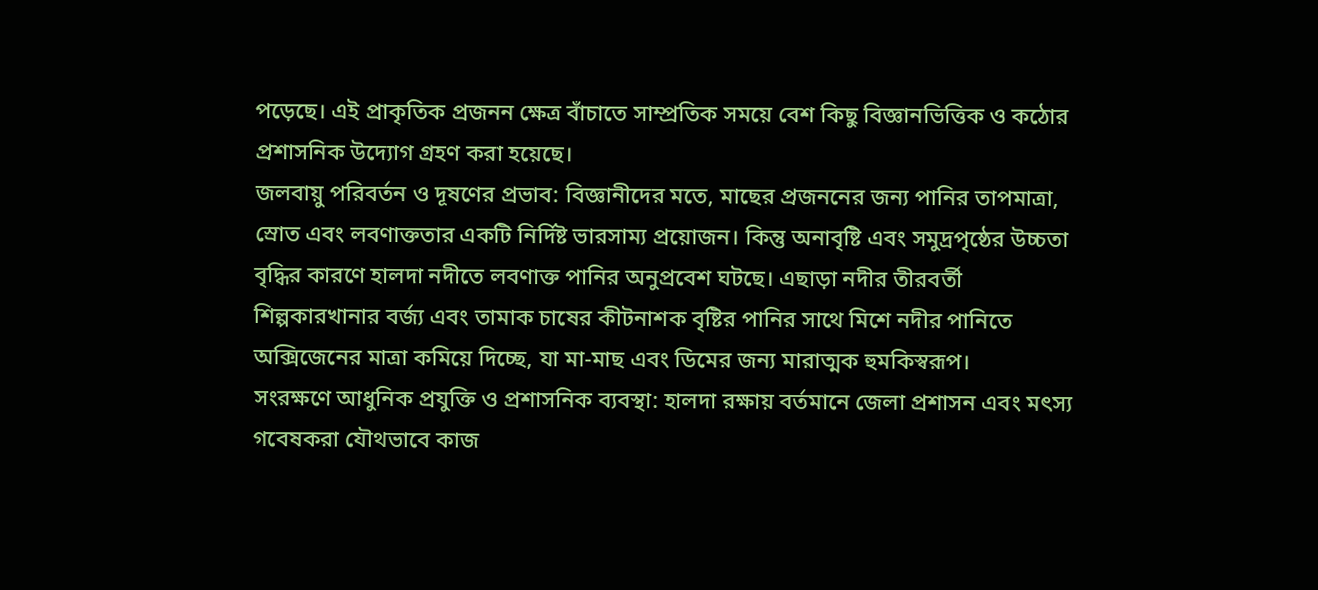পড়েছে। এই প্রাকৃতিক প্রজনন ক্ষেত্র বাঁচাতে সাম্প্রতিক সময়ে বেশ কিছু বিজ্ঞানভিত্তিক ও কঠোর প্রশাসনিক উদ্যোগ গ্রহণ করা হয়েছে।
জলবায়ু পরিবর্তন ও দূষণের প্রভাব: বিজ্ঞানীদের মতে, মাছের প্রজননের জন্য পানির তাপমাত্রা, স্রোত এবং লবণাক্ততার একটি নির্দিষ্ট ভারসাম্য প্রয়োজন। কিন্তু অনাবৃষ্টি এবং সমুদ্রপৃষ্ঠের উচ্চতা বৃদ্ধির কারণে হালদা নদীতে লবণাক্ত পানির অনুপ্রবেশ ঘটছে। এছাড়া নদীর তীরবর্তী শিল্পকারখানার বর্জ্য এবং তামাক চাষের কীটনাশক বৃষ্টির পানির সাথে মিশে নদীর পানিতে অক্সিজেনের মাত্রা কমিয়ে দিচ্ছে, যা মা-মাছ এবং ডিমের জন্য মারাত্মক হুমকিস্বরূপ।
সংরক্ষণে আধুনিক প্রযুক্তি ও প্রশাসনিক ব্যবস্থা: হালদা রক্ষায় বর্তমানে জেলা প্রশাসন এবং মৎস্য গবেষকরা যৌথভাবে কাজ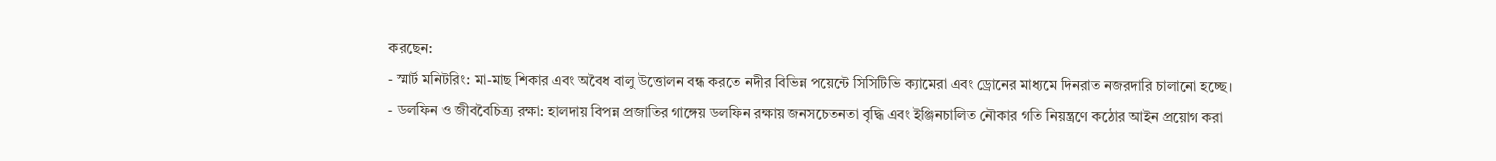করছেন:
- স্মার্ট মনিটরিং: মা-মাছ শিকার এবং অবৈধ বালু উত্তোলন বন্ধ করতে নদীর বিভিন্ন পয়েন্টে সিসিটিভি ক্যামেরা এবং ড্রোনের মাধ্যমে দিনরাত নজরদারি চালানো হচ্ছে।
- ডলফিন ও জীববৈচিত্র্য রক্ষা: হালদায় বিপন্ন প্রজাতির গাঙ্গেয় ডলফিন রক্ষায় জনসচেতনতা বৃদ্ধি এবং ইঞ্জিনচালিত নৌকার গতি নিয়ন্ত্রণে কঠোর আইন প্রয়োগ করা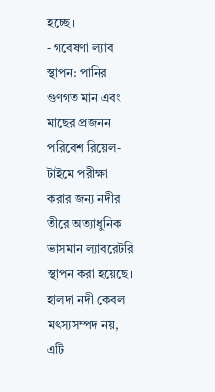হচ্ছে।
- গবেষণা ল্যাব স্থাপন: পানির গুণগত মান এবং মাছের প্রজনন পরিবেশ রিয়েল-টাইমে পরীক্ষা করার জন্য নদীর তীরে অত্যাধুনিক ভাসমান ল্যাবরেটরি স্থাপন করা হয়েছে।
হালদা নদী কেবল মৎস্যসম্পদ নয়, এটি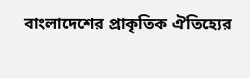বাংলাদেশের প্রাকৃতিক ঐতিহ্যের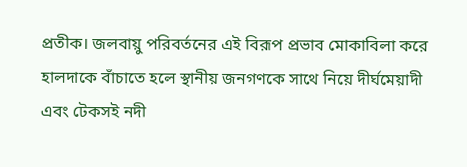প্রতীক। জলবায়ু পরিবর্তনের এই বিরূপ প্রভাব মোকাবিলা করে হালদাকে বাঁচাতে হলে স্থানীয় জনগণকে সাথে নিয়ে দীর্ঘমেয়াদী এবং টেকসই নদী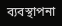ব্যবস্থাপনা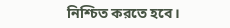নিশ্চিত করতে হবে।